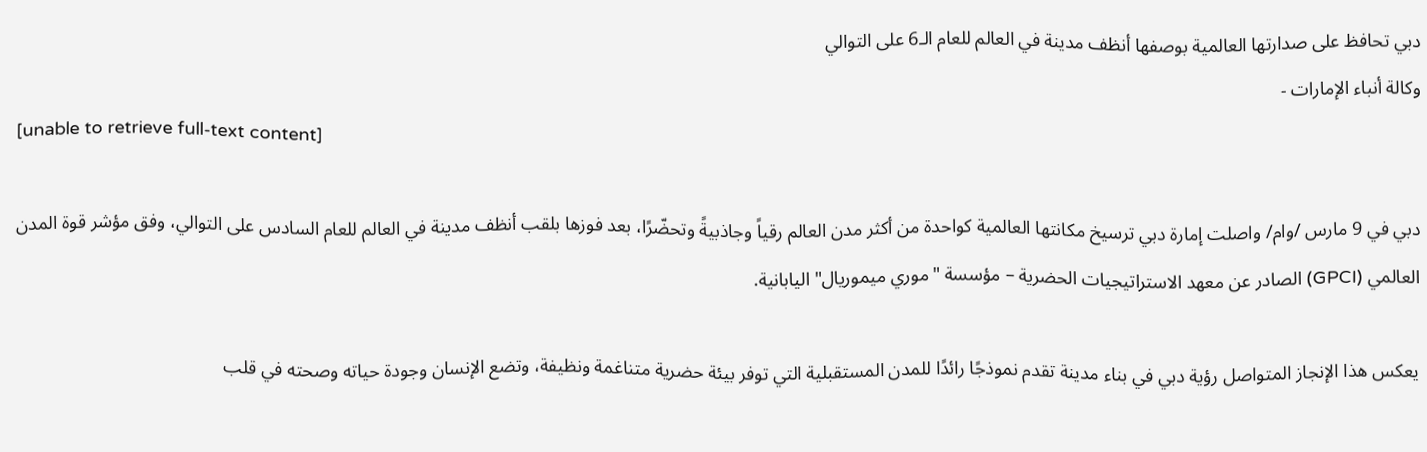دبي تحافظ على صدارتها العالمية بوصفها أنظف مدينة في العالم للعام الـ6 على التوالي
وكالة أنباء الإمارات -
[unable to retrieve full-text content]

دبي في 9 مارس /وام/ واصلت إمارة دبي ترسيخ مكانتها العالمية كواحدة من أكثر مدن العالم رقياً وجاذبيةً وتحضّرًا، بعد فوزها بلقب أنظف مدينة في العالم للعام السادس على التوالي، وفق مؤشر قوة المدن العالمي (GPCI) الصادر عن معهد الاستراتيجيات الحضرية – مؤسسة "موري ميموريال" اليابانية.

يعكس هذا الإنجاز المتواصل رؤية دبي في بناء مدينة تقدم نموذجًا رائدًا للمدن المستقبلية التي توفر بيئة حضرية متناغمة ونظيفة، وتضع الإنسان وجودة حياته وصحته في قلب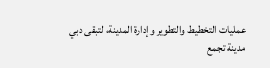عمليات التخطيط والتطوير وإدارة المدينة، لتبقى دبي مدينة تجمع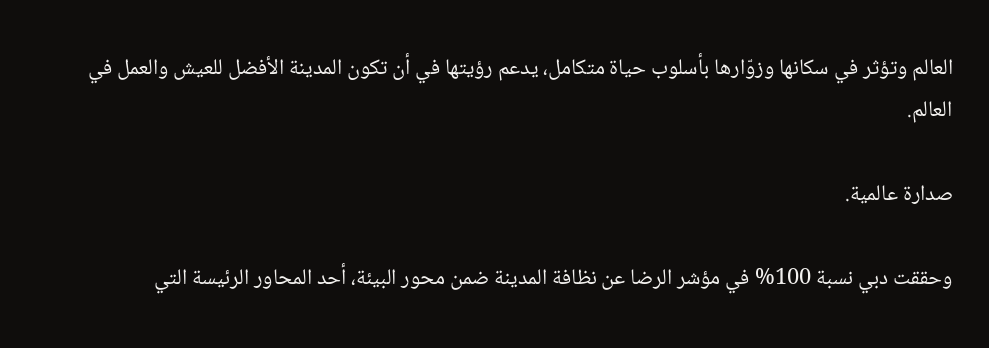العالم وتؤثر في سكانها وزوّارها بأسلوب حياة متكامل، يدعم رؤيتها في أن تكون المدينة الأفضل للعيش والعمل في العالم.

صدارة عالمية.

وحققت دبي نسبة 100% في مؤشر الرضا عن نظافة المدينة ضمن محور البيئة، أحد المحاور الرئيسة التي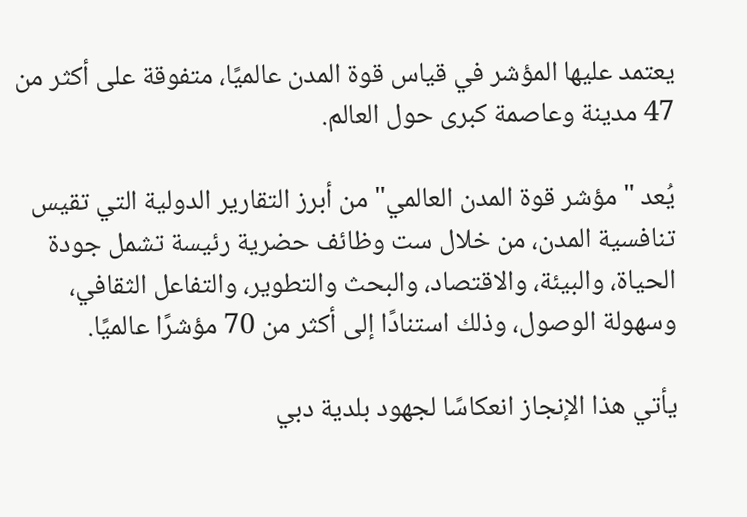يعتمد عليها المؤشر في قياس قوة المدن عالميًا، متفوقة على أكثر من 47 مدينة وعاصمة كبرى حول العالم.

يُعد "مؤشر قوة المدن العالمي" من أبرز التقارير الدولية التي تقيس تنافسية المدن، من خلال ست وظائف حضرية رئيسة تشمل جودة الحياة، والبيئة، والاقتصاد، والبحث والتطوير، والتفاعل الثقافي، وسهولة الوصول، وذلك استنادًا إلى أكثر من 70 مؤشرًا عالميًا.

يأتي هذا الإنجاز انعكاسًا لجهود بلدية دبي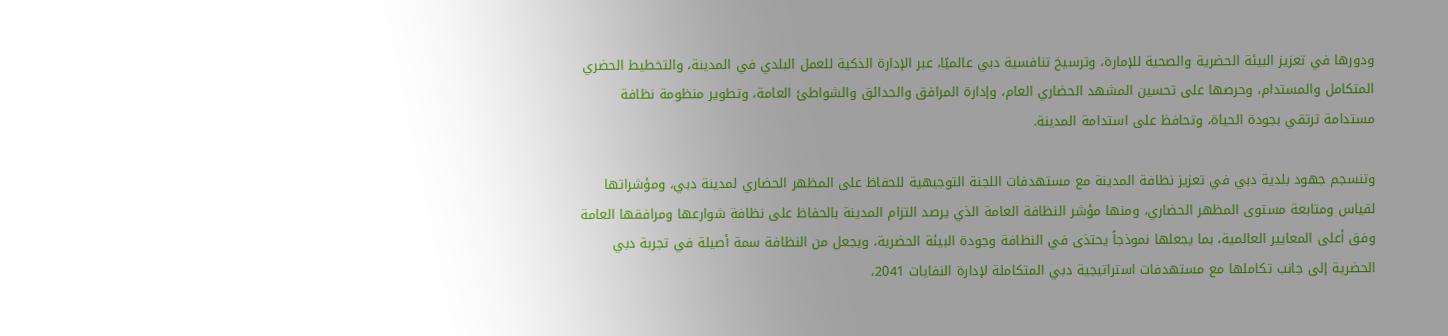ودورها في تعزيز البيئة الحضرية والصحية للإمارة، وترسيخ تنافسية دبي عالميًا، عبر الإدارة الذكية للعمل البلدي في المدينة، والتخطيط الحضري المتكامل والمستدام، وحرصها على تحسين المشهد الحضاري العام، وإدارة المرافق والحدائق والشواطئ العامة، وتطوير منظومة نظافة مستدامة ترتقي بجودة الحياة، وتحافظ على استدامة المدينة.

وتنسجم جهود بلدية دبي في تعزيز نظافة المدينة مع مستهدفات اللجنة التوجيهية للحفاظ على المظهر الحضاري لمدينة دبي، ومؤشراتها لقياس ومتابعة مستوى المظهر الحضاري، ومنها مؤشر النظافة العامة الذي يرصد التزام المدينة بالحفاظ على نظافة شوارعها ومرافقها العامة وفق أعلى المعايير العالمية، بما يجعلها نموذجاً يحتذى في النظافة وجودة البيئة الحضرية، ويجعل من النظافة سمة أصيلة في تجربة دبي الحضرية إلى جانب تكاملها مع مستهدفات استراتيجية دبي المتكاملة لإدارة النفايات 2041،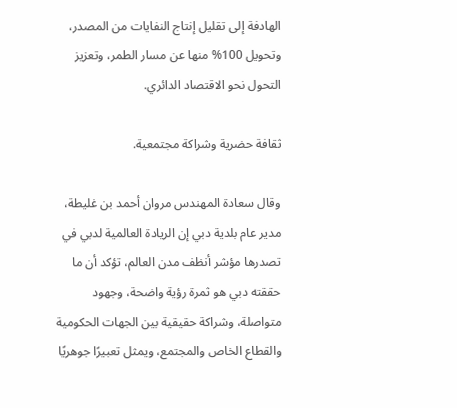الهادفة إلى تقليل إنتاج النفايات من المصدر، وتحويل 100% منها عن مسار الطمر، وتعزيز التحول نحو الاقتصاد الدائري.

ثقافة حضرية وشراكة مجتمعية.

وقال سعادة المهندس مروان أحمد بن غليطة، مدير عام بلدية دبي إن الريادة العالمية لدبي في تصدرها مؤشر أنظف مدن العالم، تؤكد أن ما حققته دبي هو ثمرة رؤية واضحة، وجهود متواصلة، وشراكة حقيقية بين الجهات الحكومية والقطاع الخاص والمجتمع، ويمثل تعبيرًا جوهريًا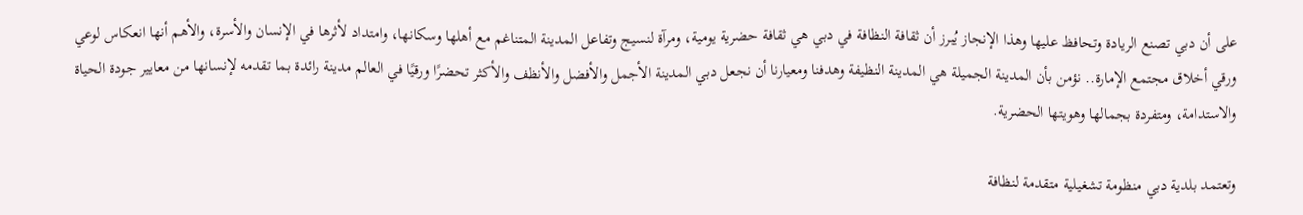على أن دبي تصنع الريادة وتحافظ عليها وهذا الإنجاز يُبرز أن ثقافة النظافة في دبي هي ثقافة حضرية يومية، ومرآة لنسيج وتفاعل المدينة المتناغم مع أهلها وسكانها، وامتداد لأثرها في الإنسان والأسرة، والأهم أنها انعكاس لوعي ورقي أخلاق مجتمع الإمارة.. نؤمن بأن المدينة الجميلة هي المدينة النظيفة وهدفنا ومعيارنا أن نجعل دبي المدينة الأجمل والأفضل والأنظف والأكثر تحضرًا ورقيًا في العالم مدينة رائدة بما تقدمه لإنسانها من معايير جودة الحياة والاستدامة، ومتفردة بجمالها وهويتها الحضرية.

وتعتمد بلدية دبي منظومة تشغيلية متقدمة لنظافة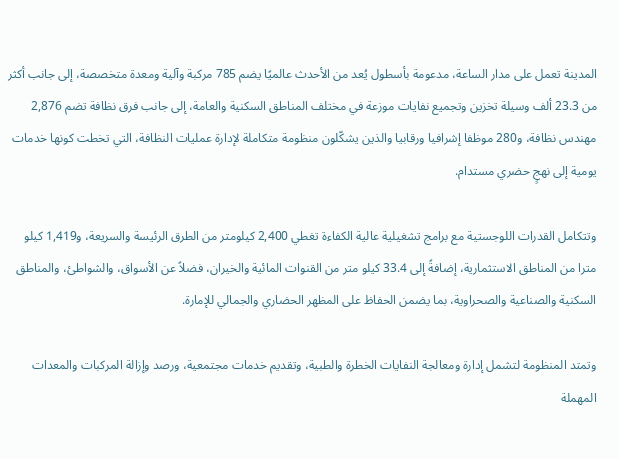المدينة تعمل على مدار الساعة، مدعومة بأسطول يُعد من الأحدث عالميًا يضم 785 مركبة وآلية ومعدة متخصصة، إلى جانب أكثر من 23.3 ألف وسيلة تخزين وتجميع نفايات موزعة في مختلف المناطق السكنية والعامة، إلى جانب فرق نظافة تضم 2,876 مهندس نظافة، و280 موظفا إشرافيا ورقابيا والذين يشكّلون منظومة متكاملة لإدارة عمليات النظافة، التي تخطت كونها خدمات يومية إلى نهجٍ حضري مستدام.

وتتكامل القدرات اللوجستية مع برامج تشغيلية عالية الكفاءة تغطي 2,400 كيلومتر من الطرق الرئيسة والسريعة، و1,419 كيلو مترا من المناطق الاستثمارية، إضافةً إلى 33.4 كيلو متر من القنوات المائية والخيران، فضلاً عن الأسواق، والشواطئ، والمناطق السكنية والصناعية والصحراوية، بما يضمن الحفاظ على المظهر الحضاري والجمالي للإمارة.

وتمتد المنظومة لتشمل إدارة ومعالجة النفايات الخطرة والطبية، وتقديم خدمات مجتمعية، ورصد وإزالة المركبات والمعدات المهملة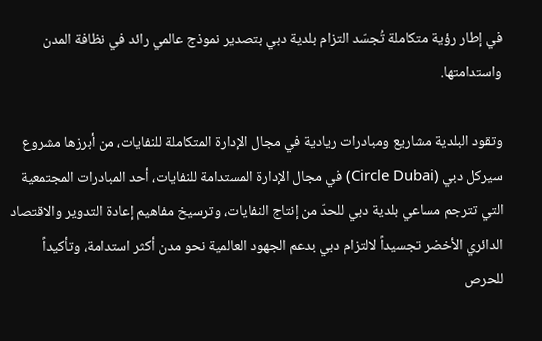في إطار رؤية متكاملة تُجسّد التزام بلدية دبي بتصدير نموذج عالمي رائد في نظافة المدن واستدامتها.

وتقود البلدية مشاريع ومبادرات ريادية في مجال الإدارة المتكاملة للنفايات، من أبرزها مشروع سيركل دبي (Circle Dubai) في مجال الإدارة المستدامة للنفايات، أحد المبادرات المجتمعية التي تترجم مساعي بلدية دبي للحدّ من إنتاج النفايات، وترسيخ مفاهيم إعادة التدوير والاقتصاد الدائري الأخضر تجسيداً لالتزام دبي بدعم الجهود العالمية نحو مدن أكثر استدامة، وتأكيداً للحرص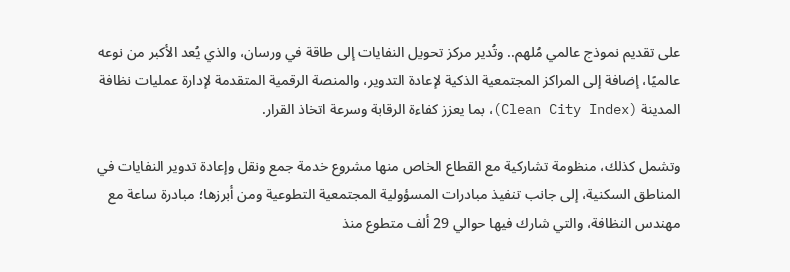على تقديم نموذج عالمي مُلهم.. وتُدير مركز تحويل النفايات إلى طاقة في ورسان، والذي يُعد الأكبر من نوعه عالميًا، إضافة إلى المراكز المجتمعية الذكية لإعادة التدوير، والمنصة الرقمية المتقدمة لإدارة عمليات نظافة المدينة (Clean City Index)، بما يعزز كفاءة الرقابة وسرعة اتخاذ القرار.

وتشمل كذلك، منظومة تشاركية مع القطاع الخاص منها مشروع خدمة جمع ونقل وإعادة تدوير النفايات في المناطق السكنية، إلى جانب تنفيذ مبادرات المسؤولية المجتمعية التطوعية ومن أبرزها؛ مبادرة ساعة مع مهندس النظافة، والتي شارك فيها حوالي 29 ألف متطوع منذ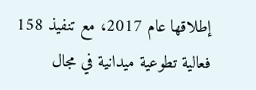إطلاقها عام 2017، مع تنفيذ 158 فعالية تطوعية ميدانية في مجال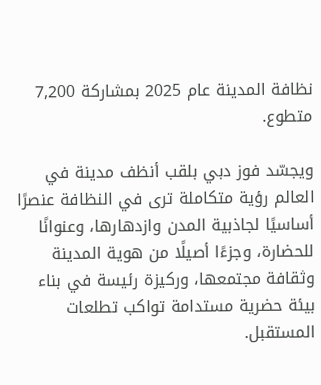نظافة المدينة عام 2025 بمشاركة 7,200 متطوع.

ويجسّد فوز دبي بلقب أنظف مدينة في العالم رؤية متكاملة ترى في النظافة عنصرًا أساسيًا لجاذبية المدن وازدهارها، وعنوانًا للحضارة، وجزءًا أصيلًا من هوية المدينة وثقافة مجتمعها، وركيزة رئيسة في بناء بيئة حضرية مستدامة تواكب تطلعات المستقبل.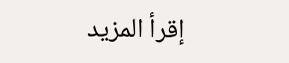إقرأ المزيد